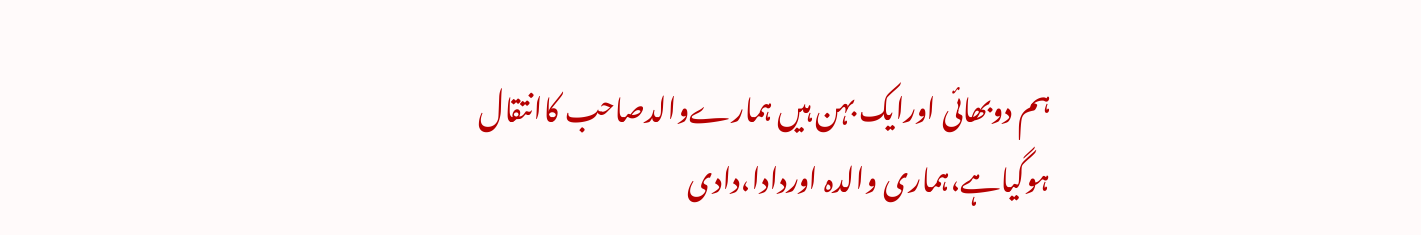ہم دوبھائی اورایک بہن ہیں ہمارےوالدصاحب کاانتقال ہوگیاہے،ہماری والدہ اوردادا،دادی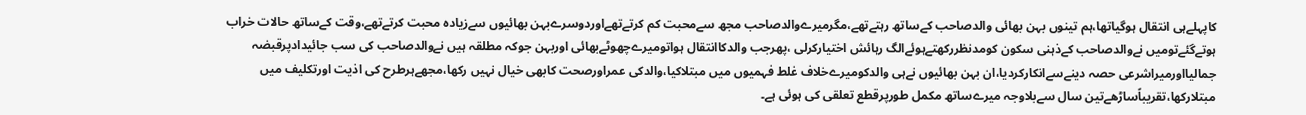کاپہلےہی انتقال ہوگیاتھا،ہم تینوں بہن بھائی والدصاحب کےساتھ رہتےتھے،مگرمیرےوالدصاحب مجھ سےمحبت کم کرتےتھےاوردوسرےبہن بھائیوں سےزیادہ محبت کرتےتھے،وقت کےساتھ حالات خراب ہوتےگئےتومیں نےوالدصاحب کےذہنی سکون کومدنظررکھتےہوئےالگ رہائش اختیارکرلی ،پھرجب والدکاانتقال ہواتومیرےچھوٹےبھائی اوربہن جوکہ مطلقہ ہیں نےوالدصاحب کی سب جائیدادپرقبضہ جمالیااورمیراشرعی حصہ دینےسےانکارکردیا،ان بہن بھائیوں نےہی والدکومیرےخلاف غلط فہمیوں میں مبتلاکیا،والدکی عمراورصحت کابھی خیال نہیں رکھا،مجھےہرطرح کی اذیت اورتکلیف میں مبتلارکھا،تقریباًساڑھےتین سال سےبلاوجہ میرےساتھ مکمل طورپرقطع تعلقی کی ہوئی ہے۔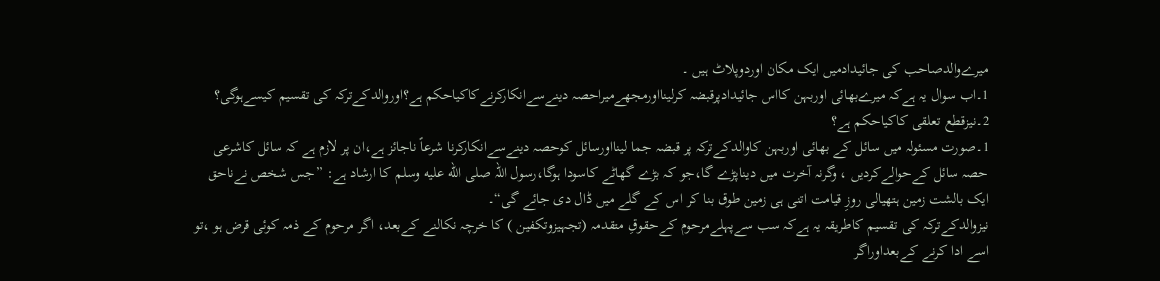میرےوالدصاحب کی جائیدادمیں ایک مکان اوردوپلاٹ ہیں ۔
1۔اب سوال یہ ہےکہ میرےبھائی اوربہن کااس جائیدادپرقبضہ کرلینااورمجھےمیراحصہ دینےسےانکارکرنےکاکیاحکم ہے؟اوروالدکےترکہ کی تقسیم کیسےہوگی؟
2۔نیزقطع تعلقی کاکیاحکم ہے؟
1۔صورت مسئولہ میں سائل کے بھائی اوربہن کاوالدکےترکہ پر قبضہ جما لینااورسائل کوحصہ دینےسےانکارکرنا شرعاً ناجائز ہے،ان پر لازم ہے کہ سائل کاشرعی حصہ سائل کےحوالےکردیں ، وگرنہ آخرت میں دیناپڑے گا،جو کہ بڑے گھاٹے کاسودا ہوگا،رسول اللہ صلى الله عليه وسلم کا ارشاد ہے: ”جس شخص نےناحق ایک بالشت زمین ہتھیالی روزِ قیامت اتنی ہی زمین طوق بنا کر اس کے گلے میں ڈال دی جائے گی“۔
نیزوالدکےترکہ کی تقسیم کاطریقہ یہ ہےکہ سب سےپہلےمرحوم کےحقوقِ متقدمہ (تجہیزوتکفین ) کا خرچہ نکالنے کےبعد، اگر مرحوم کے ذمہ کوئی قرض ہو ،تو اسے ادا کرنے کےبعداوراگر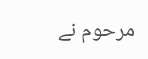مرحوم نے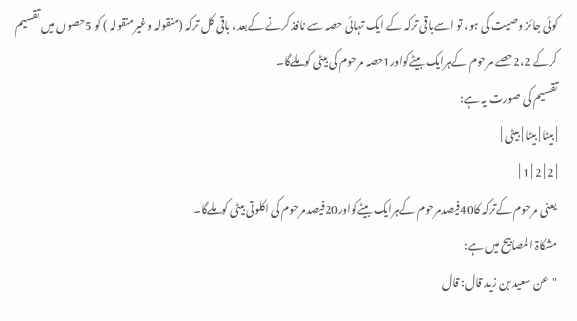کوئی جائز وصیت کی ہو، تو اسےباقی ترکہ کے ایک تہائی حصہ سے نافذ کرنے کےبعد، باقی کل ترکہ (منقولہ وغیرمنقولہ ) کو 5حصوں میں تقسیم کرکے 2،2حصے مرحوم کےہرایک بیٹےکواور1حصہ مرحوم کی بیٹی کوملےگا۔
تقسیم کی صورت یہ ہے:
| بیٹا | بیٹا | بیٹی |
| 2 | 2 | 1 |
یعنی مرحوم کےترکہ کا40فیصدمرحوم کےہرایک بیٹےکواور20فیصدمرحوم کی اکلوتی بیٹی کوملےگا۔
مشکاۃ المصابیح میں ہے:
"عن سعيد بن زيد قال: قال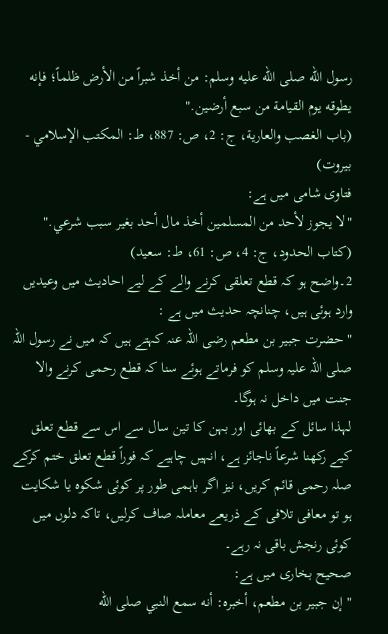رسول الله صلى الله عليه وسلم: من أخذ شبراً من الأرض ظلماً؛ فإنه يطوقه يوم القيامة من سبع أرضين."
(باب الغصب والعاریة، ج: 2، ص: 887، ط: المكتب الإسلامي - بيروت)
فتاوی شامی میں ہے:
"لا يجوز لأحد من المسلمين أخذ مال أحد بغير سبب شرعي."
(كتاب الحدود، ج: 4، ص: 61، ط: سعيد)
2۔واضح ہو کہ قطع تعلقی کرنے والے کے لیے احادیث میں وعیدیں وارد ہوئی ہیں، چنانچہ حدیث میں ہے :
" حضرت جبیر بن مطعم رضی اللہ عنہ کہتے ہیں کہ میں نے رسول اللہ صلی اللہ علیہ وسلم کو فرماتے ہوئے سنا کہ قطع رحمی کرنے والا جنت میں داخل نہ ہوگا۔
لہذا سائل کے بھائی اور بہن کا تین سال سے اس سے قطع تعلق کیے رکھنا شرعاً ناجائز ہے، انہیں چاہیے کہ فوراً قطع تعلق ختم کرکے صلہ رحمی قائم کریں، نیز اگر باہمی طور پر کوئی شکوہ یا شکایت ہو تو معافی تلافی کے ذریعے معاملہ صاف کرلیں، تاکہ دلوں میں کوئی رنجش باقی نہ رہے۔
صحیح بخاری میں ہے:
" إن جبير بن مطعم، أخبره: أنه سمع النبي صلى الله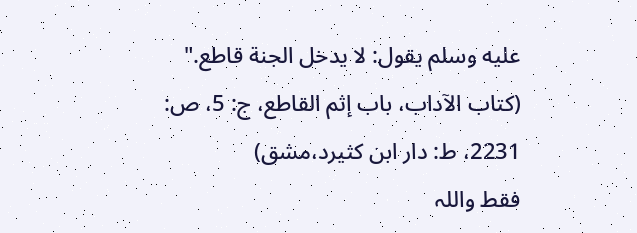عليه وسلم يقول: لا يدخل الجنة قاطع."
(کتاب الآداب، باب إثم القاطع، ج: 5، ص: 2231، ط: دار ابن كثيرد،مشق)
فقط واللہ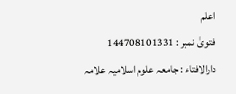اعلم
فتویٰ نمبر : 144708101331
دارالافتاء : جامعہ علوم اسلامیہ علامہ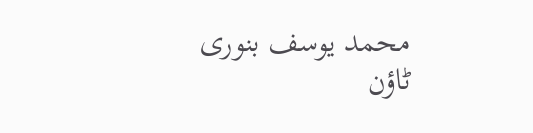محمد یوسف بنوری ٹاؤن